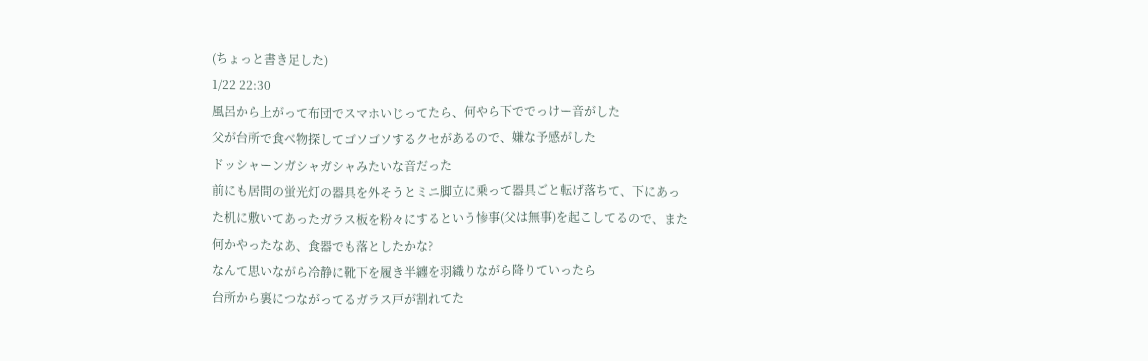(ちょっと書き足した)
1/22 22:30
風呂から上がって布団でスマホいじってたら、何やら下ででっけー音がした
父が台所で食べ物探してゴソゴソするクセがあるので、嫌な予感がした
ドッシャーンガシャガシャみたいな音だった
前にも居間の蛍光灯の器具を外そうとミニ脚立に乗って器具ごと転げ落ちて、下にあった机に敷いてあったガラス板を粉々にするという惨事(父は無事)を起こしてるので、また何かやったなあ、食器でも落としたかな?
なんて思いながら冷静に靴下を履き半纏を羽織りながら降りていったら
台所から裏につながってるガラス戸が割れてた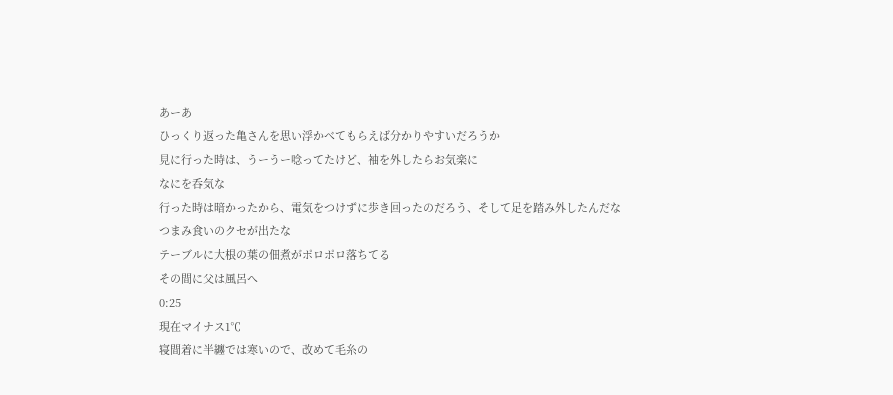あーあ
ひっくり返った亀さんを思い浮かべてもらえば分かりやすいだろうか
見に行った時は、うーうー唸ってたけど、袖を外したらお気楽に
なにを呑気な
行った時は暗かったから、電気をつけずに歩き回ったのだろう、そして足を踏み外したんだな
つまみ食いのクセが出たな
テーブルに大根の葉の佃煮がポロポロ落ちてる
その間に父は風呂へ
0:25
現在マイナス1℃
寝間着に半纏では寒いので、改めて毛糸の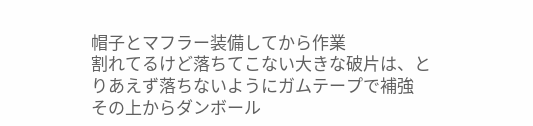帽子とマフラー装備してから作業
割れてるけど落ちてこない大きな破片は、とりあえず落ちないようにガムテープで補強
その上からダンボール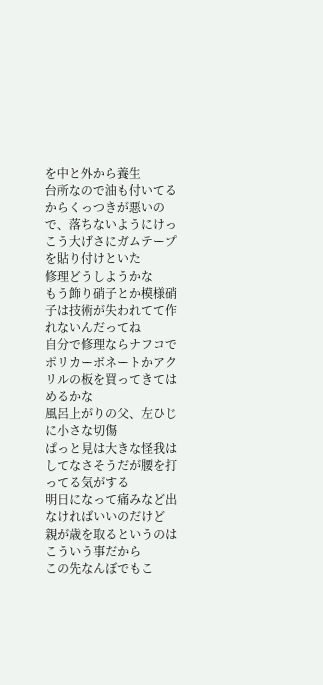を中と外から養生
台所なので油も付いてるからくっつきが悪いので、落ちないようにけっこう大げさにガムテープを貼り付けといた
修理どうしようかな
もう飾り硝子とか模様硝子は技術が失われてて作れないんだってね
自分で修理ならナフコでポリカーボネートかアクリルの板を買ってきてはめるかな
風呂上がりの父、左ひじに小さな切傷
ぱっと見は大きな怪我はしてなさそうだが腰を打ってる気がする
明日になって痛みなど出なければいいのだけど
親が歳を取るというのはこういう事だから
この先なんぼでもこ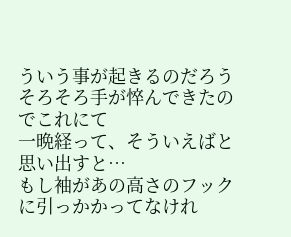ういう事が起きるのだろう
そろそろ手が悴んできたのでこれにて
一晩経って、そういえばと思い出すと…
もし袖があの高さのフックに引っかかってなけれ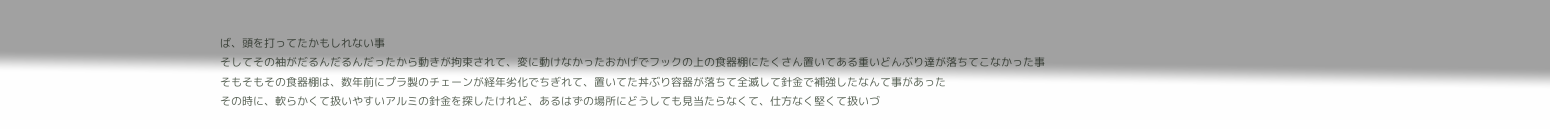ば、頭を打ってたかもしれない事
そしてその袖がだるんだるんだったから動きが拘束されて、変に動けなかったおかげでフックの上の食器棚にたくさん置いてある重いどんぶり達が落ちてこなかった事
そもそもその食器棚は、数年前にプラ製のチェーンが経年劣化でちぎれて、置いてた丼ぶり容器が落ちて全滅して針金で補強したなんて事があった
その時に、軟らかくて扱いやすいアルミの針金を探したけれど、あるはずの場所にどうしても見当たらなくて、仕方なく堅くて扱いづ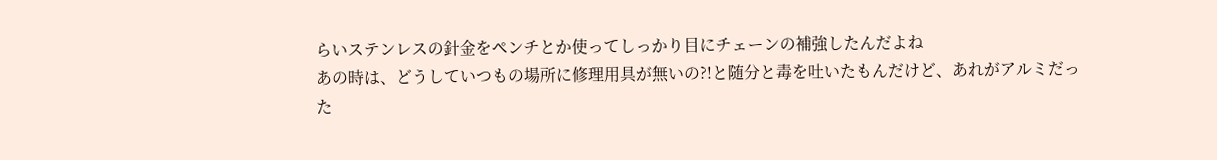らいステンレスの針金をペンチとか使ってしっかり目にチェーンの補強したんだよね
あの時は、どうしていつもの場所に修理用具が無いの?!と随分と毒を吐いたもんだけど、あれがアルミだった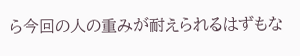ら今回の人の重みが耐えられるはずもな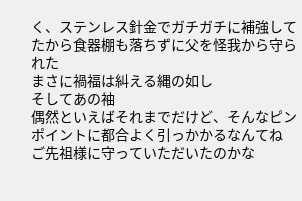く、ステンレス針金でガチガチに補強してたから食器棚も落ちずに父を怪我から守られた
まさに禍福は糾える縄の如し
そしてあの袖
偶然といえばそれまでだけど、そんなピンポイントに都合よく引っかかるなんてね
ご先祖様に守っていただいたのかな